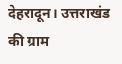देहरादून। उत्तराखंड की ग्राम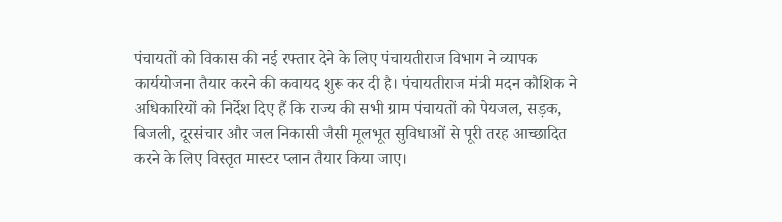पंचायतों को विकास की नई रफ्तार देने के लिए पंचायतीराज विभाग ने व्यापक कार्ययोजना तैयार करने की कवायद शुरू कर दी है। पंचायतीराज मंत्री मदन कौशिक ने अधिकारियों को निर्देश दिए हैं कि राज्य की सभी ग्राम पंचायतों को पेयजल, सड़क, बिजली, दूरसंचार और जल निकासी जैसी मूलभूत सुविधाओं से पूरी तरह आच्छादित करने के लिए विस्तृत मास्टर प्लान तैयार किया जाए।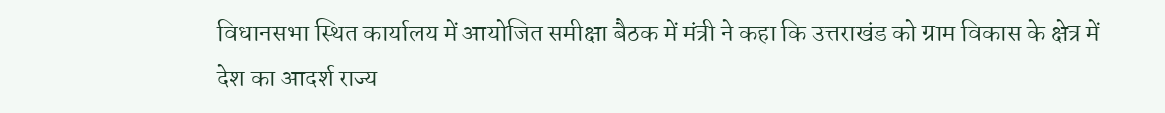विधानसभा स्थित कार्यालय में आयोजित समीक्षा बैठक में मंत्री ने कहा कि उत्तराखंड को ग्राम विकास के क्षेत्र में देश का आदर्श राज्य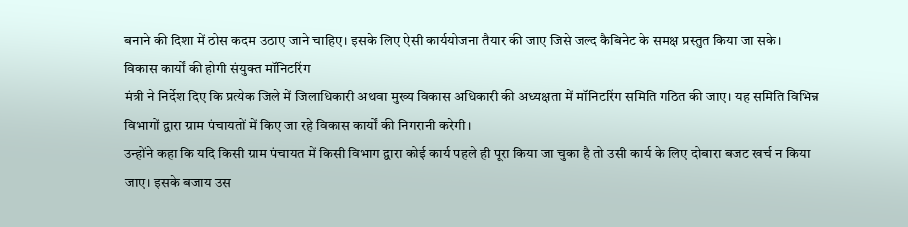बनाने की दिशा में ठोस कदम उठाए जाने चाहिए। इसके लिए ऐसी कार्ययोजना तैयार की जाए जिसे जल्द कैबिनेट के समक्ष प्रस्तुत किया जा सके।
विकास कार्यों की होगी संयुक्त मॉनिटरिंग
मंत्री ने निर्देश दिए कि प्रत्येक जिले में जिलाधिकारी अथवा मुख्य विकास अधिकारी की अध्यक्षता में मॉनिटरिंग समिति गठित की जाए। यह समिति विभिन्न विभागों द्वारा ग्राम पंचायतों में किए जा रहे विकास कार्यों की निगरानी करेगी।
उन्होंने कहा कि यदि किसी ग्राम पंचायत में किसी विभाग द्वारा कोई कार्य पहले ही पूरा किया जा चुका है तो उसी कार्य के लिए दोबारा बजट खर्च न किया जाए। इसके बजाय उस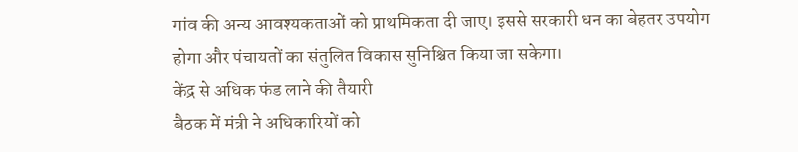गांव की अन्य आवश्यकताओं को प्राथमिकता दी जाए। इससे सरकारी धन का बेहतर उपयोग होगा और पंचायतों का संतुलित विकास सुनिश्चित किया जा सकेगा।
केंद्र से अधिक फंड लाने की तैयारी
बैठक में मंत्री ने अधिकारियों को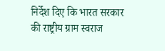निर्देश दिए कि भारत सरकार की राष्ट्रीय ग्राम स्वराज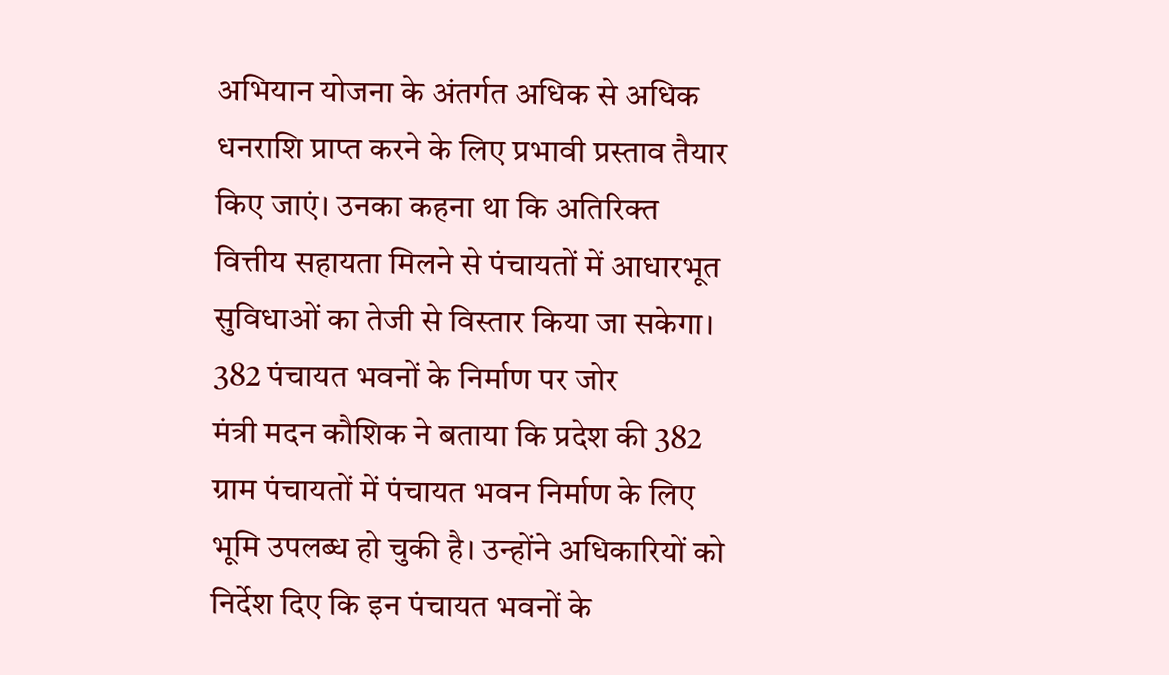अभियान योजना के अंतर्गत अधिक से अधिक धनराशि प्राप्त करने के लिए प्रभावी प्रस्ताव तैयार किए जाएं। उनका कहना था कि अतिरिक्त वित्तीय सहायता मिलने से पंचायतों में आधारभूत सुविधाओं का तेजी से विस्तार किया जा सकेगा।
382 पंचायत भवनों के निर्माण पर जोर
मंत्री मदन कौशिक ने बताया कि प्रदेश की 382 ग्राम पंचायतों में पंचायत भवन निर्माण के लिए भूमि उपलब्ध हो चुकी है। उन्होंने अधिकारियों को निर्देश दिए कि इन पंचायत भवनों के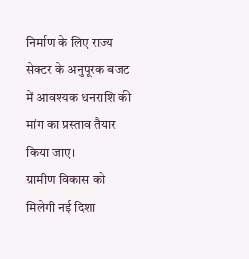निर्माण के लिए राज्य सेक्टर के अनुपूरक बजट में आवश्यक धनराशि की मांग का प्रस्ताव तैयार किया जाए।
ग्रामीण विकास को मिलेगी नई दिशा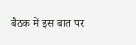बैठक में इस बात पर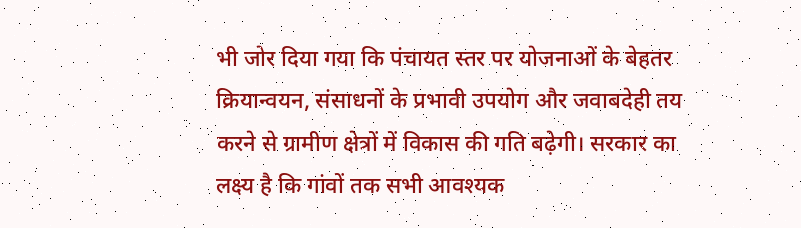भी जोर दिया गया कि पंचायत स्तर पर योजनाओं के बेहतर क्रियान्वयन, संसाधनों के प्रभावी उपयोग और जवाबदेही तय करने से ग्रामीण क्षेत्रों में विकास की गति बढ़ेगी। सरकार का लक्ष्य है कि गांवों तक सभी आवश्यक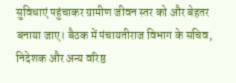सुविधाएं पहुंचाकर ग्रामीण जीवन स्तर को और बेहतर बनाया जाए। बैठक में पंचायतीराज विभाग के सचिव, निदेशक और अन्य वरिष्ठ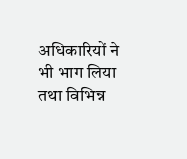अधिकारियों ने भी भाग लिया तथा विभिन्न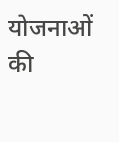योजनाओं की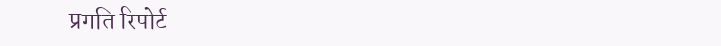प्रगति रिपोर्ट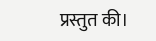प्रस्तुत की।